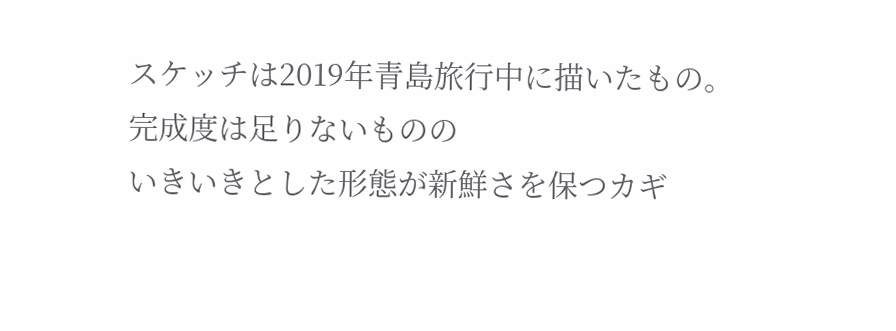スケッチは2019年青島旅行中に描いたもの。
完成度は足りないものの
いきいきとした形態が新鮮さを保つカギ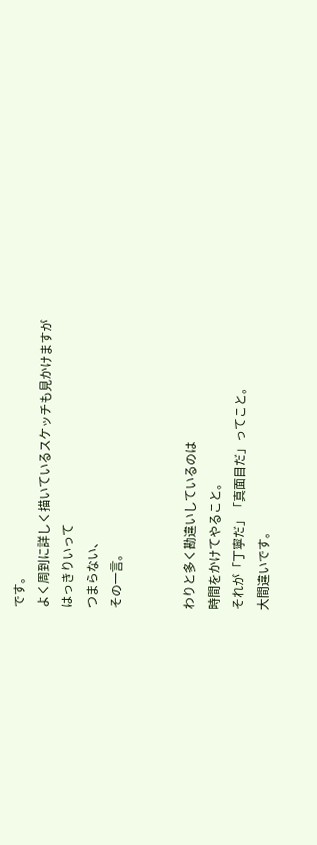です。
よく周到に詳しく描いているスケッチも見かけますが
はっきりいって
つまらない、
その一言。


わりと多く勘違いしているのは
時間をかけてやること。
それが「丁寧だ」「真面目だ」ってこと。
大間違いです。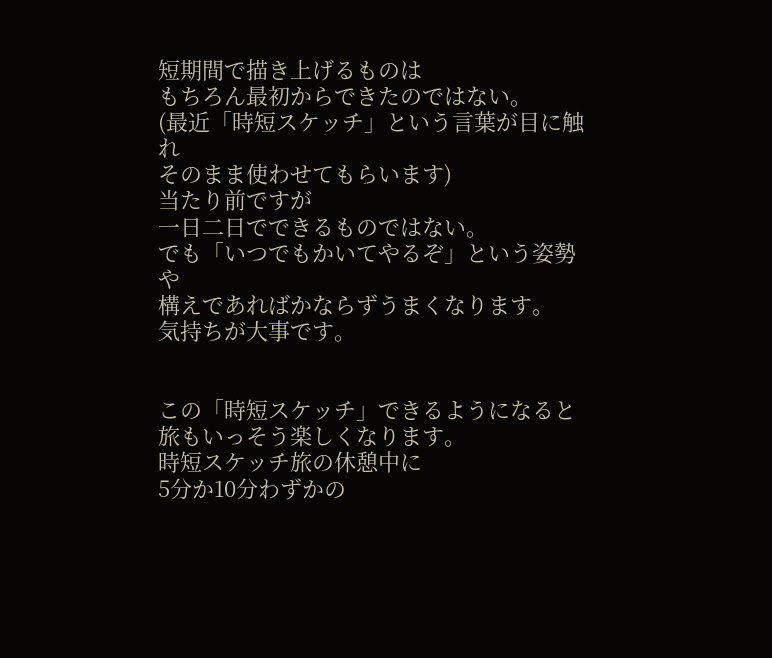短期間で描き上げるものは
もちろん最初からできたのではない。
(最近「時短スケッチ」という言葉が目に触れ
そのまま使わせてもらいます)
当たり前ですが
一日二日でできるものではない。
でも「いつでもかいてやるぞ」という姿勢や
構えであればかならずうまくなります。
気持ちが大事です。


この「時短スケッチ」できるようになると
旅もいっそう楽しくなります。
時短スケッチ旅の休憩中に
5分か10分わずかの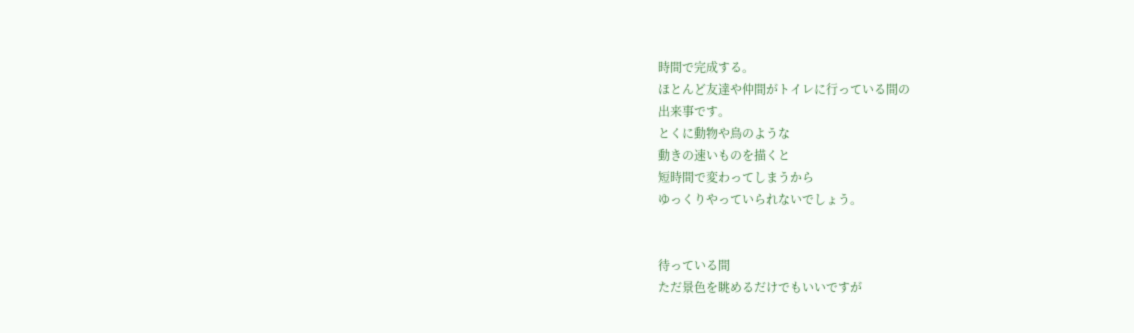時間で完成する。
ほとんど友達や仲間がトイレに行っている間の
出来事です。
とくに動物や鳥のような
動きの速いものを描くと
短時間で変わってしまうから
ゆっくりやっていられないでしょう。


待っている間
ただ景色を眺めるだけでもいいですが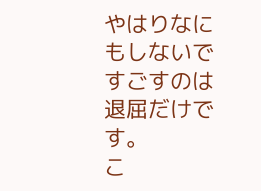やはりなにもしないですごすのは退屈だけです。
こ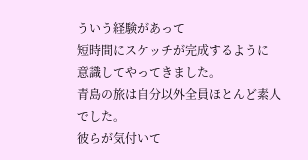ういう経験があって
短時間にスケッチが完成するように
意識してやってきました。
青島の旅は自分以外全員ほとんど素人でした。
彼らが気付いて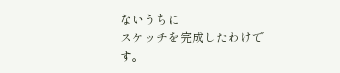ないうちに
スケッチを完成したわけです。